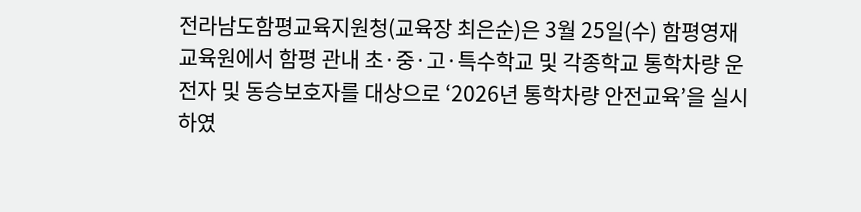전라남도함평교육지원청(교육장 최은순)은 3월 25일(수) 함평영재교육원에서 함평 관내 초·중·고·특수학교 및 각종학교 통학차량 운전자 및 동승보호자를 대상으로 ‘2026년 통학차량 안전교육’을 실시하였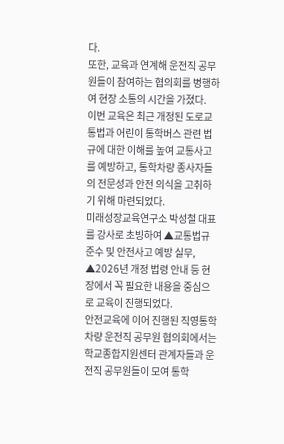다.
또한, 교육과 연계해 운전직 공무원들이 참여하는 협의회를 병행하여 현장 소통의 시간을 가졌다.
이번 교육은 최근 개정된 도로교통법과 어린이 통학버스 관련 법규에 대한 이해를 높여 교통사고를 예방하고, 통학차량 종사자들의 전문성과 안전 의식을 고취하기 위해 마련되었다.
미래성장교육연구소 박성철 대표를 강사로 초빙하여 ▲교통법규 준수 및 안전사고 예방 실무, ▲2026년 개정 법령 안내 등 현장에서 꼭 필요한 내용을 중심으로 교육이 진행되었다.
안전교육에 이어 진행된 직영통학차량 운전직 공무원 협의회에서는 학교종합지원센터 관계자들과 운전직 공무원들이 모여 통학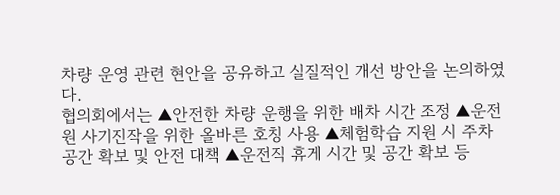차량 운영 관련 현안을 공유하고 실질적인 개선 방안을 논의하였다.
협의회에서는 ▲안전한 차량 운행을 위한 배차 시간 조정 ▲운전원 사기진작을 위한 올바른 호칭 사용 ▲체험학습 지원 시 주차 공간 확보 및 안전 대책 ▲운전직 휴게 시간 및 공간 확보 등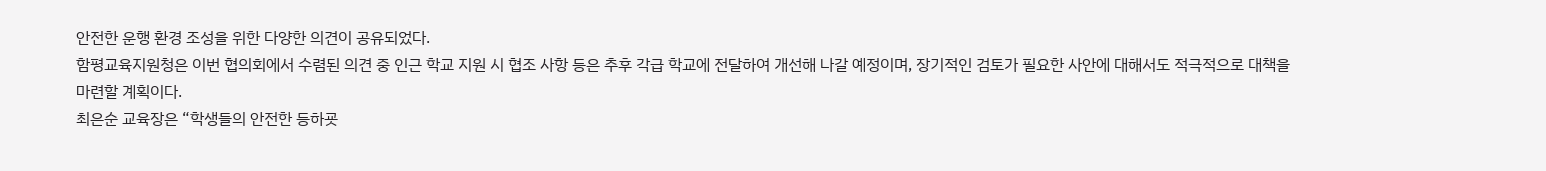안전한 운행 환경 조성을 위한 다양한 의견이 공유되었다.
함평교육지원청은 이번 협의회에서 수렴된 의견 중 인근 학교 지원 시 협조 사항 등은 추후 각급 학교에 전달하여 개선해 나갈 예정이며, 장기적인 검토가 필요한 사안에 대해서도 적극적으로 대책을 마련할 계획이다.
최은순 교육장은 “학생들의 안전한 등하굣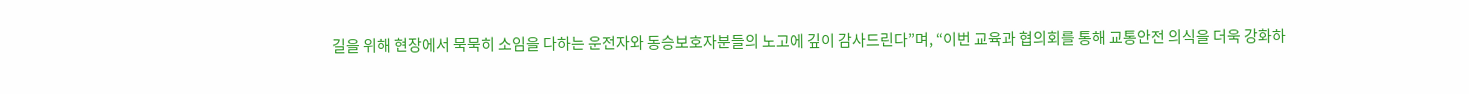길을 위해 현장에서 묵묵히 소임을 다하는 운전자와 동승보호자분들의 노고에 깊이 감사드린다”며, “이번 교육과 협의회를 통해 교통안전 의식을 더욱 강화하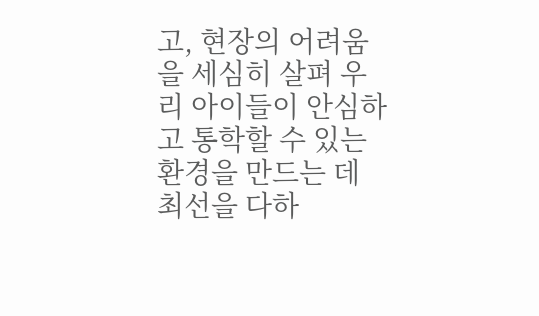고, 현장의 어려움을 세심히 살펴 우리 아이들이 안심하고 통학할 수 있는 환경을 만드는 데 최선을 다하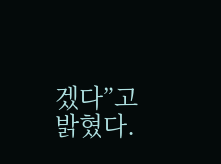겠다”고 밝혔다.